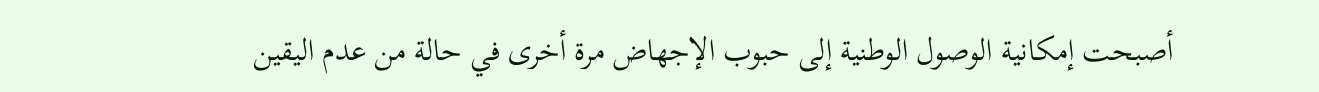أصبحت إمكانية الوصول الوطنية إلى حبوب الإجهاض مرة أخرى في حالة من عدم اليقين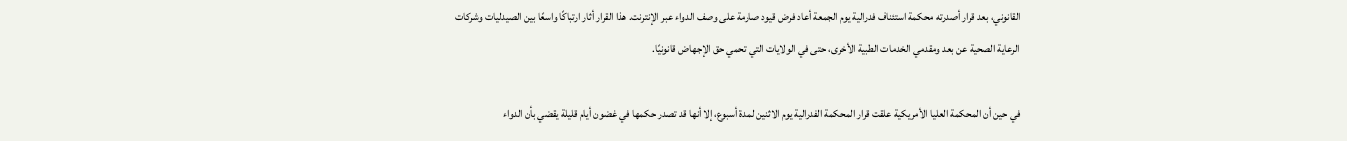القانوني، بعد قرار أصدرته محكمة استئناف فدرالية يوم الجمعة أعاد فرض قيود صارمة على وصف الدواء عبر الإنترنت. هذا القرار أثار ارتباكًا واسعًا بين الصيدليات وشركات الرعاية الصحية عن بعد ومقدمي الخدمات الطبية الأخرى، حتى في الولايات التي تحمي حق الإجهاض قانونيًا.

في حين أن المحكمة العليا الأمريكية علقت قرار المحكمة الفدرالية يوم الاثنين لمدة أسبوع، إلا أنها قد تصدر حكمها في غضون أيام قليلة يقضي بأن الدواء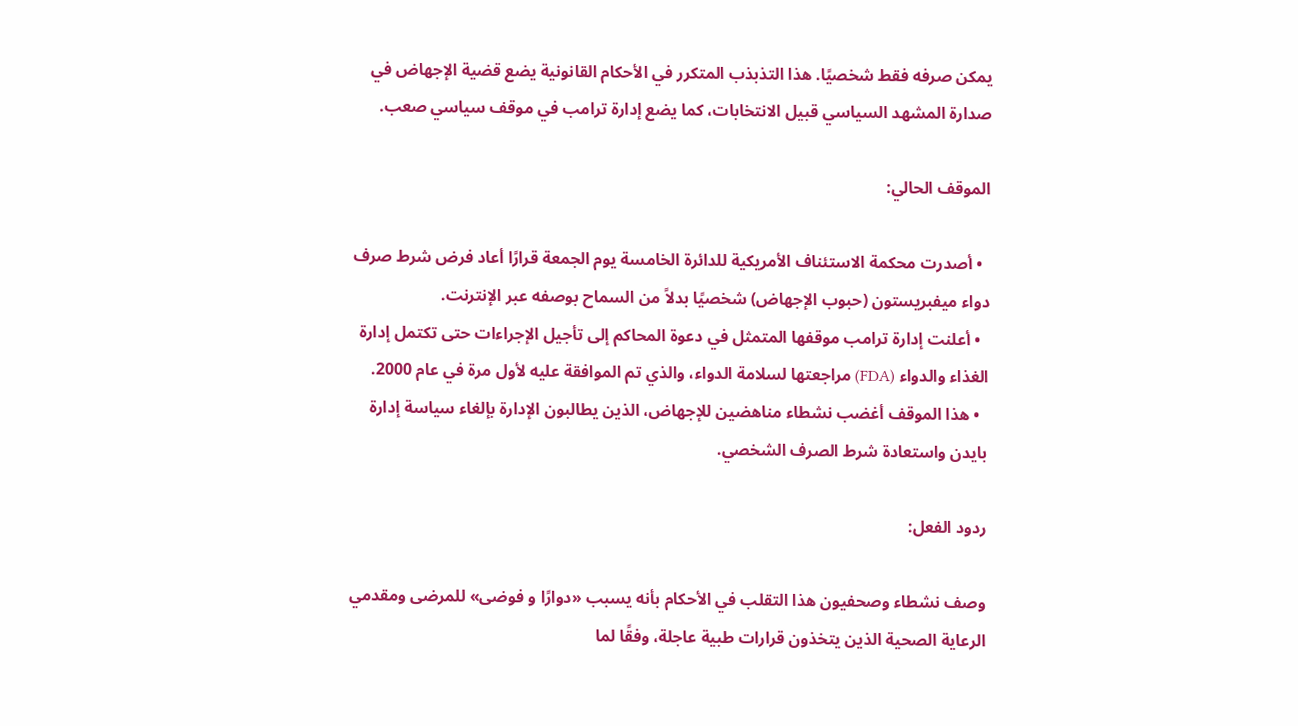يمكن صرفه فقط شخصيًا. هذا التذبذب المتكرر في الأحكام القانونية يضع قضية الإجهاض في صدارة المشهد السياسي قبيل الانتخابات، كما يضع إدارة ترامب في موقف سياسي صعب.

الموقف الحالي:

  • أصدرت محكمة الاستئناف الأمريكية للدائرة الخامسة يوم الجمعة قرارًا أعاد فرض شرط صرف دواء ميفبريستون (حبوب الإجهاض) شخصيًا بدلاً من السماح بوصفه عبر الإنترنت.
  • أعلنت إدارة ترامب موقفها المتمثل في دعوة المحاكم إلى تأجيل الإجراءات حتى تكتمل إدارة الغذاء والدواء (FDA) مراجعتها لسلامة الدواء، والذي تم الموافقة عليه لأول مرة في عام 2000.
  • هذا الموقف أغضب نشطاء مناهضين للإجهاض، الذين يطالبون الإدارة بإلغاء سياسة إدارة بايدن واستعادة شرط الصرف الشخصي.

ردود الفعل:

وصف نشطاء وصحفيون هذا التقلب في الأحكام بأنه يسبب «دوارًا و فوضى» للمرضى ومقدمي الرعاية الصحية الذين يتخذون قرارات طبية عاجلة، وفقًا لما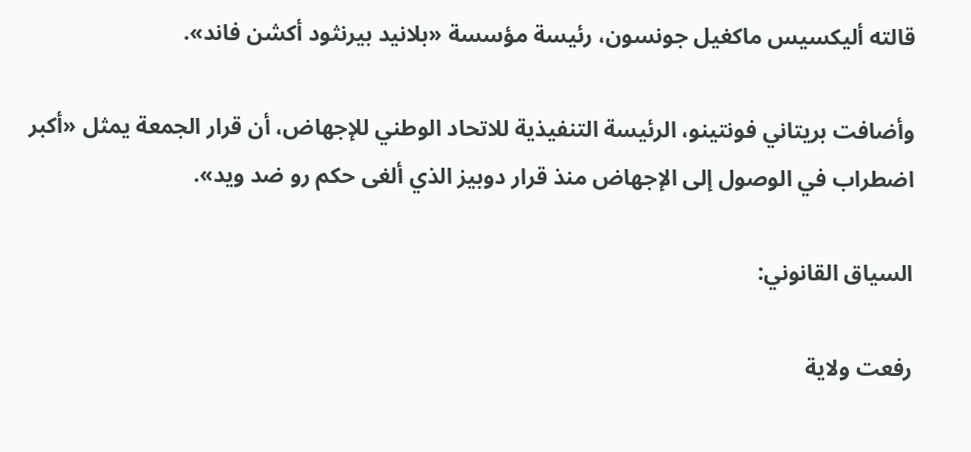قالته أليكسيس ماكغيل جونسون، رئيسة مؤسسة «بلانيد بيرنثود أكشن فاند».

وأضافت بريتاني فونتينو، الرئيسة التنفيذية للاتحاد الوطني للإجهاض، أن قرار الجمعة يمثل «أكبر اضطراب في الوصول إلى الإجهاض منذ قرار دوبيز الذي ألغى حكم رو ضد ويد».

السياق القانوني:

رفعت ولاية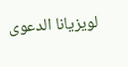لويزيانا الدعوى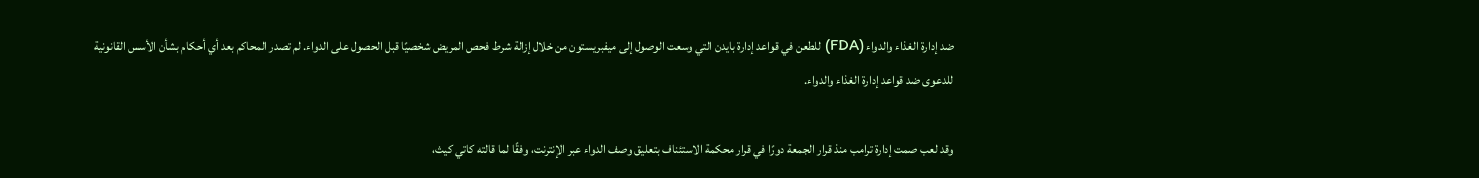ضد إدارة الغذاء والدواء (FDA) للطعن في قواعد إدارة بايدن التي وسعت الوصول إلى ميفبريستون من خلال إزالة شرط فحص المريض شخصيًا قبل الحصول على الدواء. لم تصدر المحاكم بعد أي أحكام بشأن الأسس القانونية للدعوى ضد قواعد إدارة الغذاء والدواء.

وقد لعب صمت إدارة ترامب منذ قرار الجمعة دورًا في قرار محكمة الاستئناف بتعليق وصف الدواء عبر الإنترنت، وفقًا لما قالته كاتي كيث،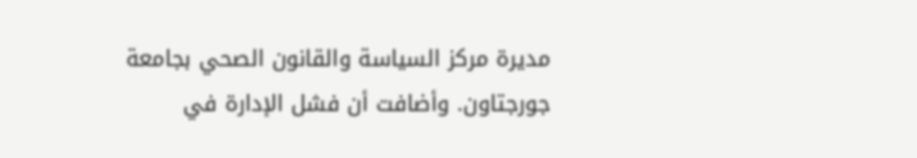مديرة مركز السياسة والقانون الصحي بجامعة جورجتاون. وأضافت أن فشل الإدارة في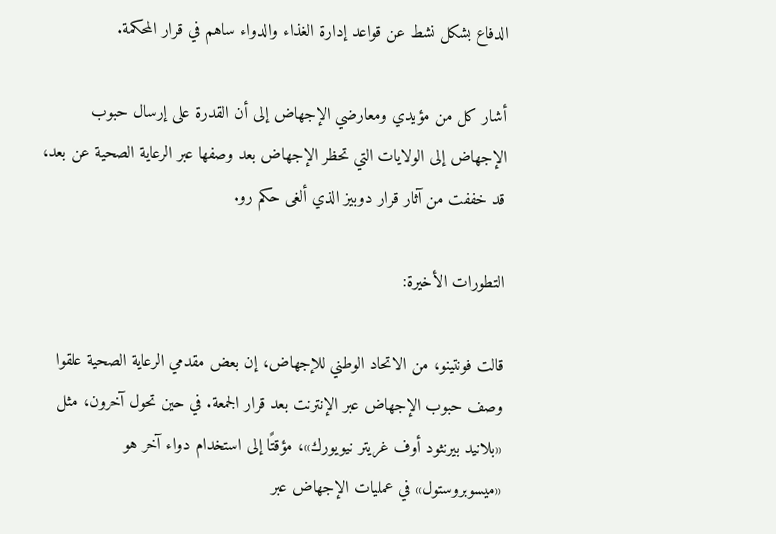الدفاع بشكل نشط عن قواعد إدارة الغذاء والدواء ساهم في قرار المحكمة.

أشار كل من مؤيدي ومعارضي الإجهاض إلى أن القدرة على إرسال حبوب الإجهاض إلى الولايات التي تحظر الإجهاض بعد وصفها عبر الرعاية الصحية عن بعد، قد خففت من آثار قرار دوبيز الذي ألغى حكم رو.

التطورات الأخيرة:

قالت فونتينو، من الاتحاد الوطني للإجهاض، إن بعض مقدمي الرعاية الصحية علقوا وصف حبوب الإجهاض عبر الإنترنت بعد قرار الجمعة. في حين تحول آخرون، مثل «بلانيد بيرنثود أوف غريتر نيويورك»، مؤقتًا إلى استخدام دواء آخر هو «ميسوبروستول» في عمليات الإجهاض عبر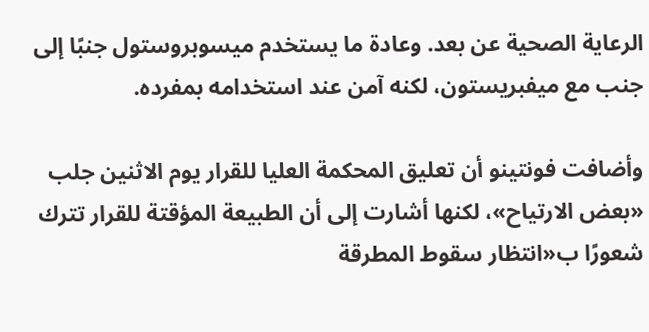الرعاية الصحية عن بعد. وعادة ما يستخدم ميسوبروستول جنبًا إلى جنب مع ميفبريستون، لكنه آمن عند استخدامه بمفرده.

وأضافت فونتينو أن تعليق المحكمة العليا للقرار يوم الاثنين جلب «بعض الارتياح»، لكنها أشارت إلى أن الطبيعة المؤقتة للقرار تترك شعورًا ب«انتظار سقوط المطرقة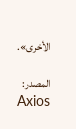الأخرى».

المصدر: Axios